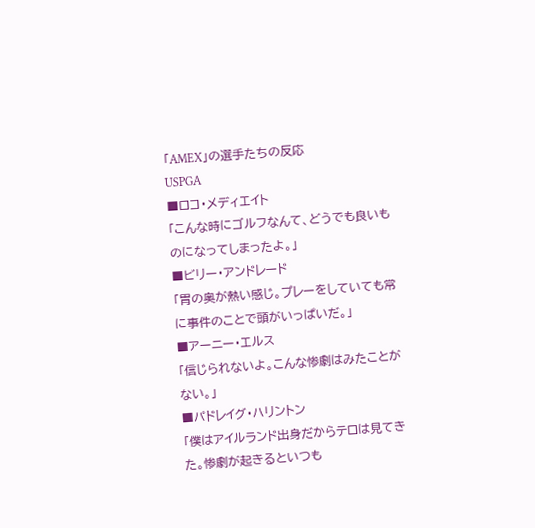「AMEX」の選手たちの反応
USPGA
■ロコ・メディエイト
「こんな時にゴルフなんて、どうでも良いものになってしまったよ。」
■ビリー・アンドレード
「胃の奥が熱い感じ。プレーをしていても常に事件のことで頭がいっぱいだ。」
■アーニー・エルス
「信じられないよ。こんな惨劇はみたことがない。」
■パドレイグ・ハリントン
「僕はアイルランド出身だからテロは見てきた。惨劇が起きるといつも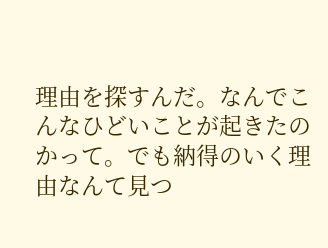理由を探すんだ。なんでこんなひどいことが起きたのかって。でも納得のいく理由なんて見つ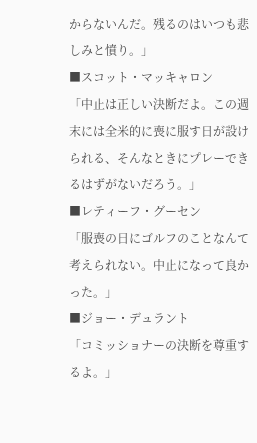からないんだ。残るのはいつも悲しみと憤り。」
■スコット・マッキャロン
「中止は正しい決断だよ。この週末には全米的に喪に服す日が設けられる、そんなときにプレーできるはずがないだろう。」
■レティーフ・グーセン
「服喪の日にゴルフのことなんて考えられない。中止になって良かった。」
■ジョー・デュラント
「コミッショナーの決断を尊重するよ。」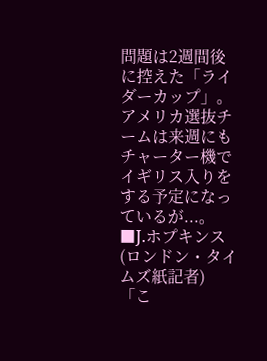問題は2週間後に控えた「ライダーカップ」。アメリカ選抜チームは来週にもチャーター機でイギリス入りをする予定になっているが...。
■J.ホプキンス
(ロンドン・タイムズ紙記者)
「こ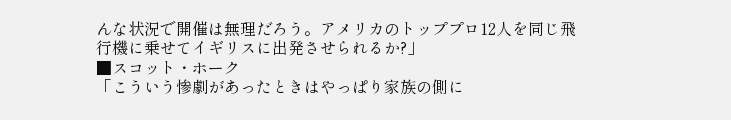んな状況で開催は無理だろう。アメリカのトッププロ12人を同じ飛行機に乗せてイギリスに出発させられるか?」
■スコット・ホーク
「こういう惨劇があったときはやっぱり家族の側に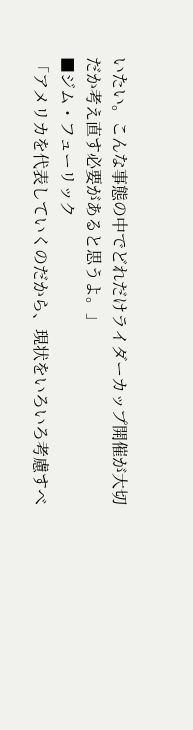いたい。こんな事態の中でどれだけライダーカップ開催が大切だか考え直す必要があると思うよ。」
■ジム・フューリック
「アメリカを代表していくのだから、現状をいろいろ考慮すべ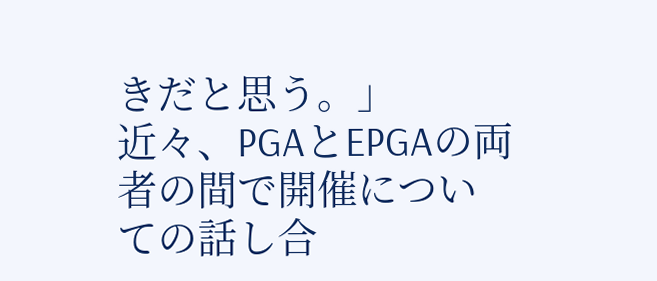きだと思う。」
近々、PGAとEPGAの両者の間で開催についての話し合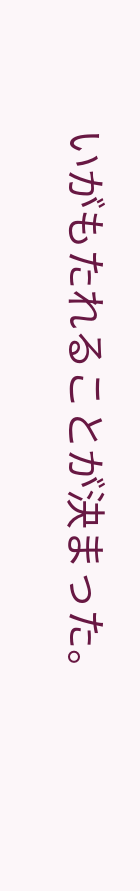いがもたれることが決まった。